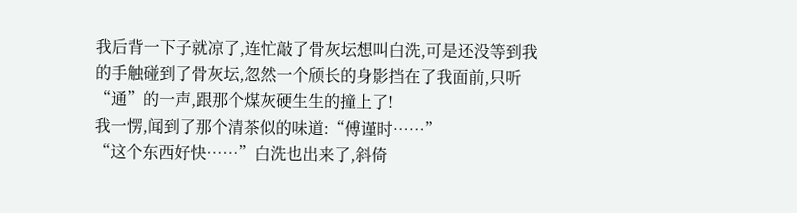我后背一下子就凉了,连忙敲了骨灰坛想叫白洗,可是还没等到我的手触碰到了骨灰坛,忽然一个颀长的身影挡在了我面前,只听“通”的一声,跟那个煤灰硬生生的撞上了!
我一愣,闻到了那个清茶似的味道:“傅谨时……”
“这个东西好快……”白洗也出来了,斜倚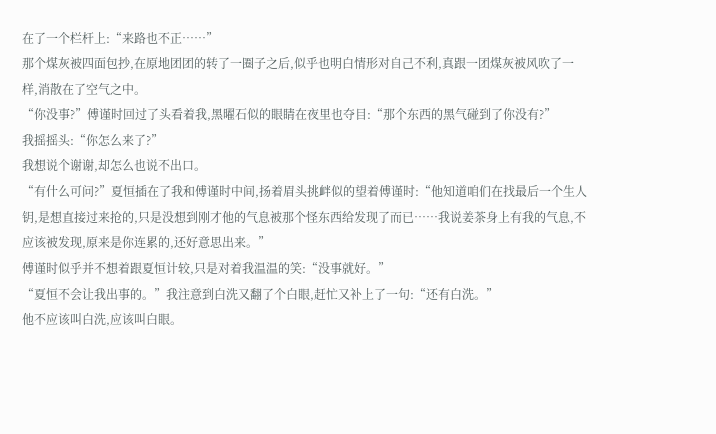在了一个栏杆上:“来路也不正……”
那个煤灰被四面包抄,在原地团团的转了一圈子之后,似乎也明白情形对自己不利,真跟一团煤灰被风吹了一样,消散在了空气之中。
“你没事?”傅谨时回过了头看着我,黑曜石似的眼睛在夜里也夺目:“那个东西的黑气碰到了你没有?”
我摇摇头:“你怎么来了?”
我想说个谢谢,却怎么也说不出口。
“有什么可问?”夏恒插在了我和傅谨时中间,扬着眉头挑衅似的望着傅谨时:“他知道咱们在找最后一个生人钥,是想直接过来抢的,只是没想到刚才他的气息被那个怪东西给发现了而已……我说姜茶身上有我的气息,不应该被发现,原来是你连累的,还好意思出来。”
傅谨时似乎并不想着跟夏恒计较,只是对着我温温的笑:“没事就好。”
“夏恒不会让我出事的。”我注意到白洗又翻了个白眼,赶忙又补上了一句:“还有白洗。”
他不应该叫白洗,应该叫白眼。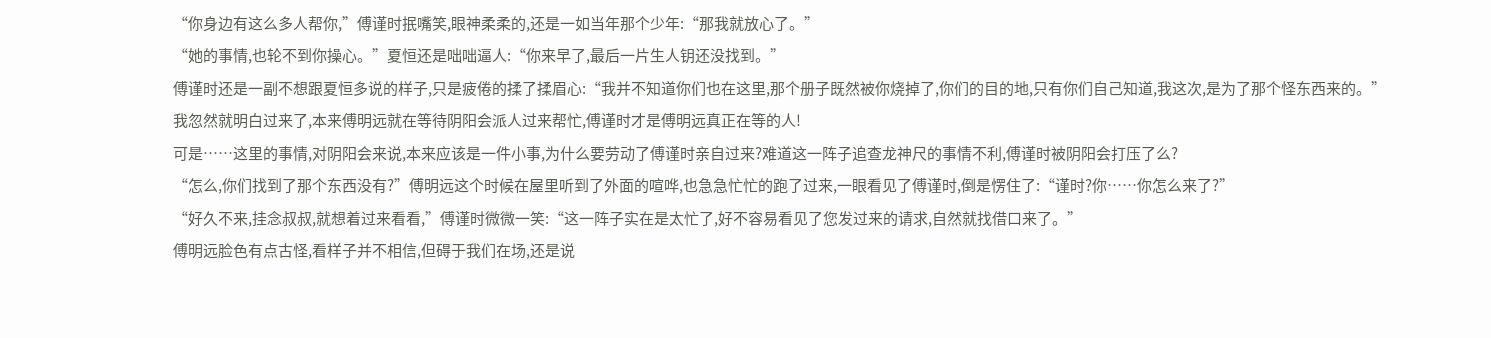“你身边有这么多人帮你,”傅谨时抿嘴笑,眼神柔柔的,还是一如当年那个少年:“那我就放心了。”
“她的事情,也轮不到你操心。”夏恒还是咄咄逼人:“你来早了,最后一片生人钥还没找到。”
傅谨时还是一副不想跟夏恒多说的样子,只是疲倦的揉了揉眉心:“我并不知道你们也在这里,那个册子既然被你烧掉了,你们的目的地,只有你们自己知道,我这次,是为了那个怪东西来的。”
我忽然就明白过来了,本来傅明远就在等待阴阳会派人过来帮忙,傅谨时才是傅明远真正在等的人!
可是……这里的事情,对阴阳会来说,本来应该是一件小事,为什么要劳动了傅谨时亲自过来?难道这一阵子追查龙神尺的事情不利,傅谨时被阴阳会打压了么?
“怎么,你们找到了那个东西没有?”傅明远这个时候在屋里听到了外面的喧哗,也急急忙忙的跑了过来,一眼看见了傅谨时,倒是愣住了:“谨时?你……你怎么来了?”
“好久不来,挂念叔叔,就想着过来看看,”傅谨时微微一笑:“这一阵子实在是太忙了,好不容易看见了您发过来的请求,自然就找借口来了。”
傅明远脸色有点古怪,看样子并不相信,但碍于我们在场,还是说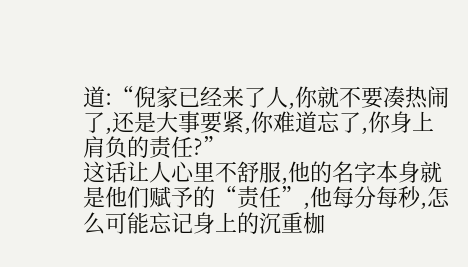道:“倪家已经来了人,你就不要凑热闹了,还是大事要紧,你难道忘了,你身上肩负的责任?”
这话让人心里不舒服,他的名字本身就是他们赋予的“责任”,他每分每秒,怎么可能忘记身上的沉重枷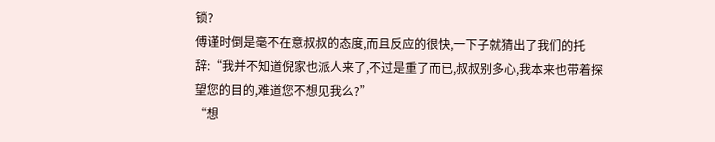锁?
傅谨时倒是毫不在意叔叔的态度,而且反应的很快,一下子就猜出了我们的托辞:“我并不知道倪家也派人来了,不过是重了而已,叔叔别多心,我本来也带着探望您的目的,难道您不想见我么?”
“想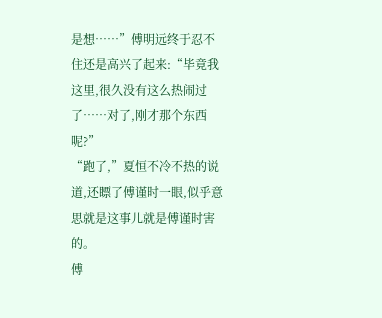是想……”傅明远终于忍不住还是高兴了起来:“毕竟我这里,很久没有这么热闹过了……对了,刚才那个东西呢?”
“跑了,”夏恒不冷不热的说道,还瞟了傅谨时一眼,似乎意思就是这事儿就是傅谨时害的。
傅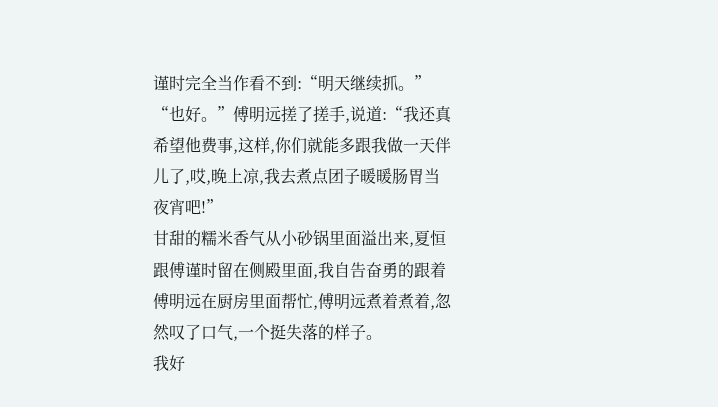谨时完全当作看不到:“明天继续抓。”
“也好。”傅明远搓了搓手,说道:“我还真希望他费事,这样,你们就能多跟我做一天伴儿了,哎,晚上凉,我去煮点团子暖暖肠胃当夜宵吧!”
甘甜的糯米香气从小砂锅里面溢出来,夏恒跟傅谨时留在侧殿里面,我自告奋勇的跟着傅明远在厨房里面帮忙,傅明远煮着煮着,忽然叹了口气,一个挺失落的样子。
我好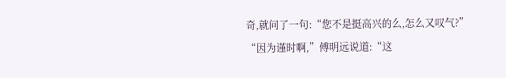奇,就问了一句:“您不是挺高兴的么,怎么又叹气?”
“因为谨时啊,”傅明远说道:“这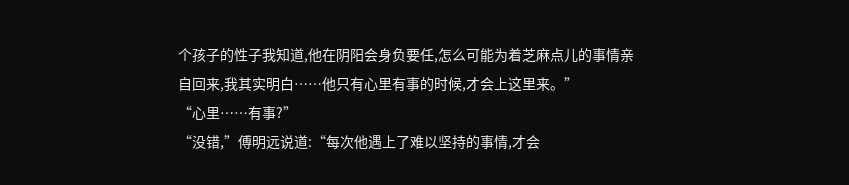个孩子的性子我知道,他在阴阳会身负要任,怎么可能为着芝麻点儿的事情亲自回来,我其实明白……他只有心里有事的时候,才会上这里来。”
“心里……有事?”
“没错,”傅明远说道:“每次他遇上了难以坚持的事情,才会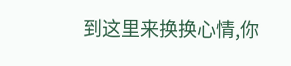到这里来换换心情,你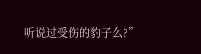听说过受伤的豹子么?”